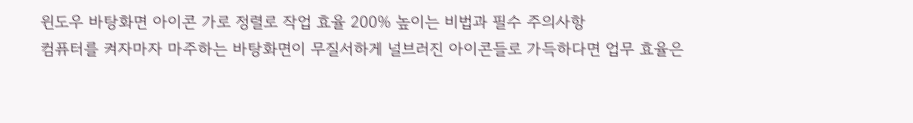윈도우 바탕화면 아이콘 가로 정렬로 작업 효율 200% 높이는 비법과 필수 주의사항
컴퓨터를 켜자마자 마주하는 바탕화면이 무질서하게 널브러진 아이콘들로 가득하다면 업무 효율은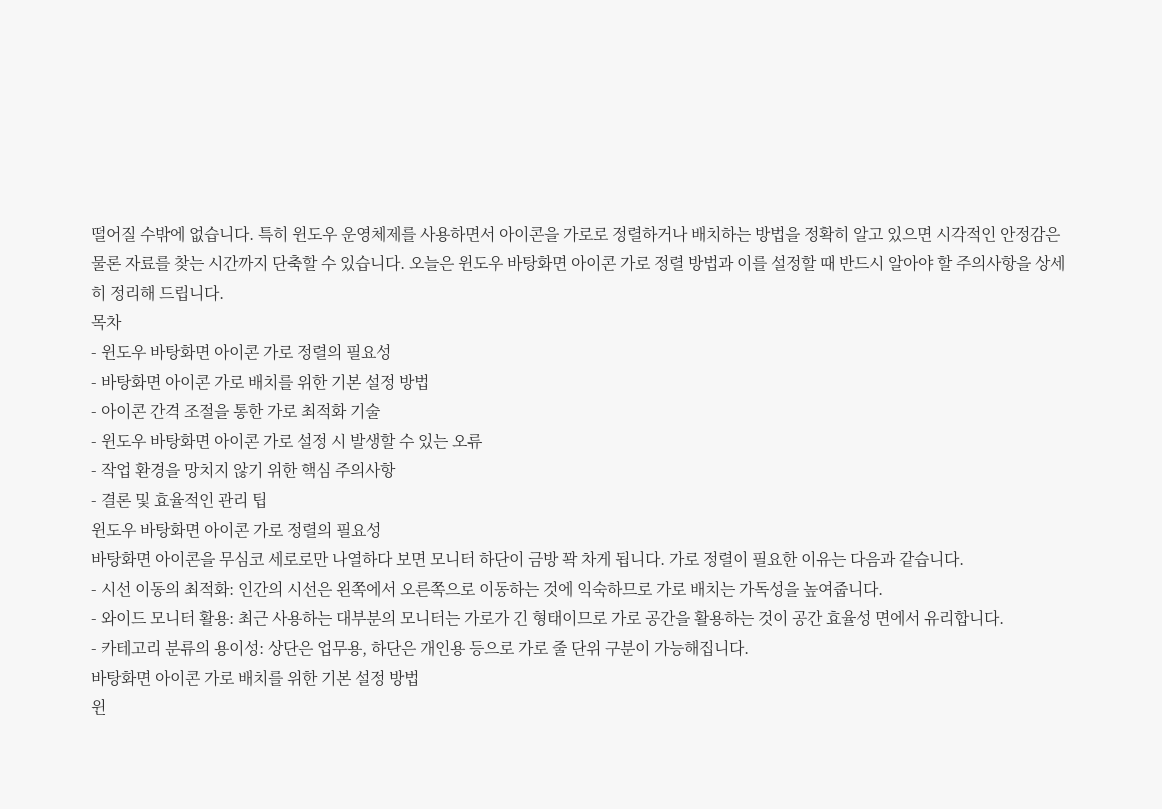떨어질 수밖에 없습니다. 특히 윈도우 운영체제를 사용하면서 아이콘을 가로로 정렬하거나 배치하는 방법을 정확히 알고 있으면 시각적인 안정감은 물론 자료를 찾는 시간까지 단축할 수 있습니다. 오늘은 윈도우 바탕화면 아이콘 가로 정렬 방법과 이를 설정할 때 반드시 알아야 할 주의사항을 상세히 정리해 드립니다.
목차
- 윈도우 바탕화면 아이콘 가로 정렬의 필요성
- 바탕화면 아이콘 가로 배치를 위한 기본 설정 방법
- 아이콘 간격 조절을 통한 가로 최적화 기술
- 윈도우 바탕화면 아이콘 가로 설정 시 발생할 수 있는 오류
- 작업 환경을 망치지 않기 위한 핵심 주의사항
- 결론 및 효율적인 관리 팁
윈도우 바탕화면 아이콘 가로 정렬의 필요성
바탕화면 아이콘을 무심코 세로로만 나열하다 보면 모니터 하단이 금방 꽉 차게 됩니다. 가로 정렬이 필요한 이유는 다음과 같습니다.
- 시선 이동의 최적화: 인간의 시선은 왼쪽에서 오른쪽으로 이동하는 것에 익숙하므로 가로 배치는 가독성을 높여줍니다.
- 와이드 모니터 활용: 최근 사용하는 대부분의 모니터는 가로가 긴 형태이므로 가로 공간을 활용하는 것이 공간 효율성 면에서 유리합니다.
- 카테고리 분류의 용이성: 상단은 업무용, 하단은 개인용 등으로 가로 줄 단위 구분이 가능해집니다.
바탕화면 아이콘 가로 배치를 위한 기본 설정 방법
윈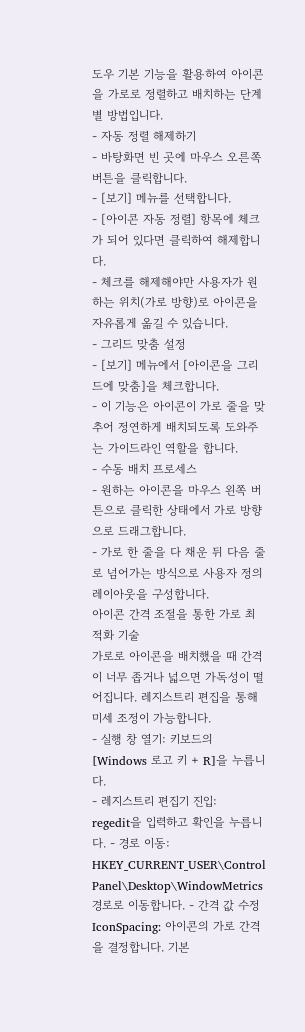도우 기본 기능을 활용하여 아이콘을 가로로 정렬하고 배치하는 단계별 방법입니다.
- 자동 정렬 해제하기
- 바탕화면 빈 곳에 마우스 오른쪽 버튼을 클릭합니다.
- [보기] 메뉴를 선택합니다.
- [아이콘 자동 정렬] 항목에 체크가 되어 있다면 클릭하여 해제합니다.
- 체크를 해제해야만 사용자가 원하는 위치(가로 방향)로 아이콘을 자유롭게 옮길 수 있습니다.
- 그리드 맞춤 설정
- [보기] 메뉴에서 [아이콘을 그리드에 맞춤]을 체크합니다.
- 이 기능은 아이콘이 가로 줄을 맞추어 정연하게 배치되도록 도와주는 가이드라인 역할을 합니다.
- 수동 배치 프로세스
- 원하는 아이콘을 마우스 왼쪽 버튼으로 클릭한 상태에서 가로 방향으로 드래그합니다.
- 가로 한 줄을 다 채운 뒤 다음 줄로 넘어가는 방식으로 사용자 정의 레이아웃을 구성합니다.
아이콘 간격 조절을 통한 가로 최적화 기술
가로로 아이콘을 배치했을 때 간격이 너무 좁거나 넓으면 가독성이 떨어집니다. 레지스트리 편집을 통해 미세 조정이 가능합니다.
- 실행 창 열기: 키보드의 [Windows 로고 키 + R]을 누릅니다.
- 레지스트리 편집기 진입:
regedit을 입력하고 확인을 누릅니다. - 경로 이동:
HKEY_CURRENT_USER\Control Panel\Desktop\WindowMetrics경로로 이동합니다. - 간격 값 수정
IconSpacing: 아이콘의 가로 간격을 결정합니다. 기본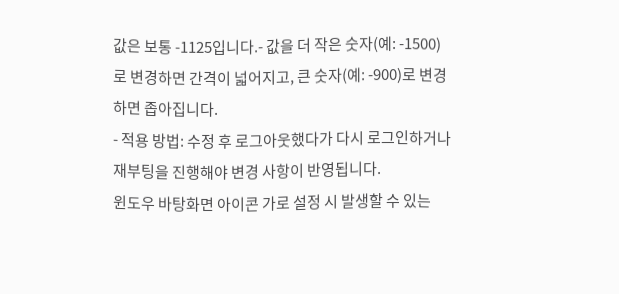값은 보통 -1125입니다.- 값을 더 작은 숫자(예: -1500)로 변경하면 간격이 넓어지고, 큰 숫자(예: -900)로 변경하면 좁아집니다.
- 적용 방법: 수정 후 로그아웃했다가 다시 로그인하거나 재부팅을 진행해야 변경 사항이 반영됩니다.
윈도우 바탕화면 아이콘 가로 설정 시 발생할 수 있는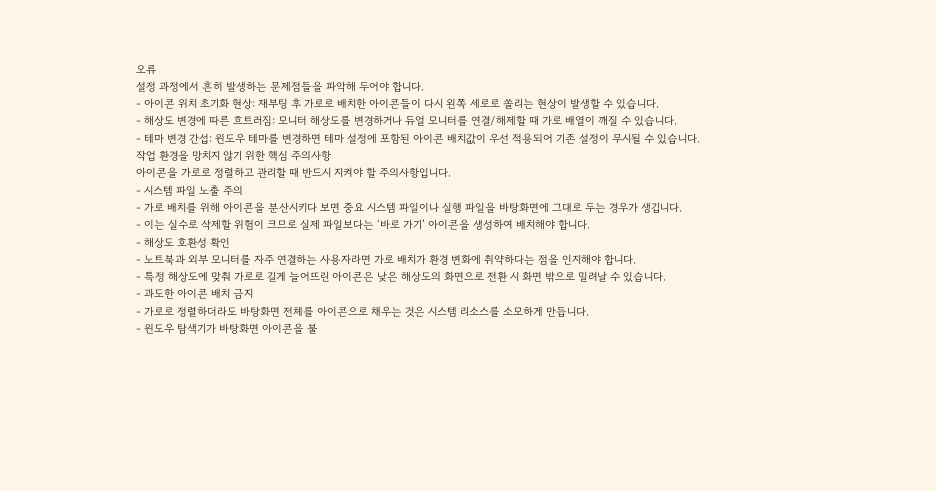오류
설정 과정에서 흔히 발생하는 문제점들을 파악해 두어야 합니다.
- 아이콘 위치 초기화 현상: 재부팅 후 가로로 배치한 아이콘들이 다시 왼쪽 세로로 쏠리는 현상이 발생할 수 있습니다.
- 해상도 변경에 따른 흐트러짐: 모니터 해상도를 변경하거나 듀얼 모니터를 연결/해제할 때 가로 배열이 깨질 수 있습니다.
- 테마 변경 간섭: 윈도우 테마를 변경하면 테마 설정에 포함된 아이콘 배치값이 우선 적용되어 기존 설정이 무시될 수 있습니다.
작업 환경을 망치지 않기 위한 핵심 주의사항
아이콘을 가로로 정렬하고 관리할 때 반드시 지켜야 할 주의사항입니다.
- 시스템 파일 노출 주의
- 가로 배치를 위해 아이콘을 분산시키다 보면 중요 시스템 파일이나 실행 파일을 바탕화면에 그대로 두는 경우가 생깁니다.
- 이는 실수로 삭제할 위험이 크므로 실제 파일보다는 ‘바로 가기’ 아이콘을 생성하여 배치해야 합니다.
- 해상도 호환성 확인
- 노트북과 외부 모니터를 자주 연결하는 사용자라면 가로 배치가 환경 변화에 취약하다는 점을 인지해야 합니다.
- 특정 해상도에 맞춰 가로로 길게 늘어뜨린 아이콘은 낮은 해상도의 화면으로 전환 시 화면 밖으로 밀려날 수 있습니다.
- 과도한 아이콘 배치 금지
- 가로로 정렬하더라도 바탕화면 전체를 아이콘으로 채우는 것은 시스템 리소스를 소모하게 만듭니다.
- 윈도우 탐색기가 바탕화면 아이콘을 불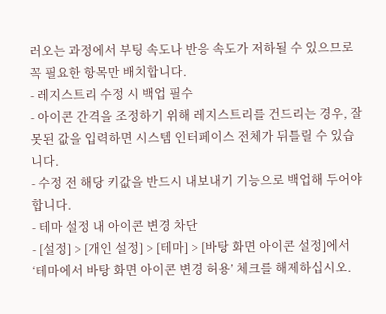러오는 과정에서 부팅 속도나 반응 속도가 저하될 수 있으므로 꼭 필요한 항목만 배치합니다.
- 레지스트리 수정 시 백업 필수
- 아이콘 간격을 조정하기 위해 레지스트리를 건드리는 경우, 잘못된 값을 입력하면 시스템 인터페이스 전체가 뒤틀릴 수 있습니다.
- 수정 전 해당 키값을 반드시 내보내기 기능으로 백업해 두어야 합니다.
- 테마 설정 내 아이콘 변경 차단
- [설정] > [개인 설정] > [테마] > [바탕 화면 아이콘 설정]에서 ‘테마에서 바탕 화면 아이콘 변경 허용’ 체크를 해제하십시오.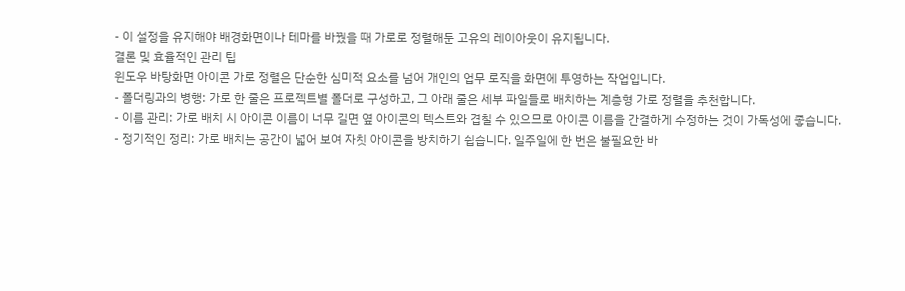- 이 설정을 유지해야 배경화면이나 테마를 바꿨을 때 가로로 정렬해둔 고유의 레이아웃이 유지됩니다.
결론 및 효율적인 관리 팁
윈도우 바탕화면 아이콘 가로 정렬은 단순한 심미적 요소를 넘어 개인의 업무 로직을 화면에 투영하는 작업입니다.
- 폴더링과의 병행: 가로 한 줄은 프로젝트별 폴더로 구성하고, 그 아래 줄은 세부 파일들로 배치하는 계층형 가로 정렬을 추천합니다.
- 이름 관리: 가로 배치 시 아이콘 이름이 너무 길면 옆 아이콘의 텍스트와 겹칠 수 있으므로 아이콘 이름을 간결하게 수정하는 것이 가독성에 좋습니다.
- 정기적인 정리: 가로 배치는 공간이 넓어 보여 자칫 아이콘을 방치하기 쉽습니다. 일주일에 한 번은 불필요한 바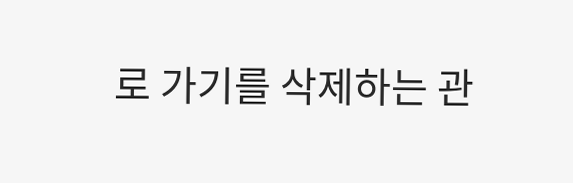로 가기를 삭제하는 관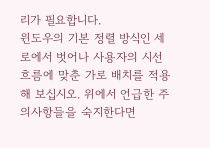리가 필요합니다.
윈도우의 기본 정렬 방식인 세로에서 벗어나 사용자의 시선 흐름에 맞춘 가로 배치를 적용해 보십시오. 위에서 언급한 주의사항들을 숙지한다면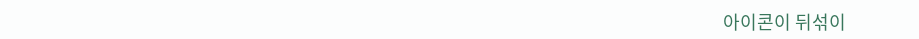아이콘이 뒤섞이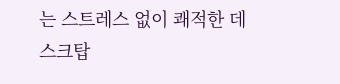는 스트레스 없이 쾌적한 데스크탑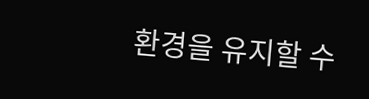환경을 유지할 수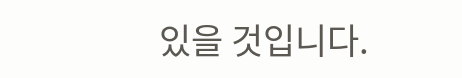있을 것입니다.